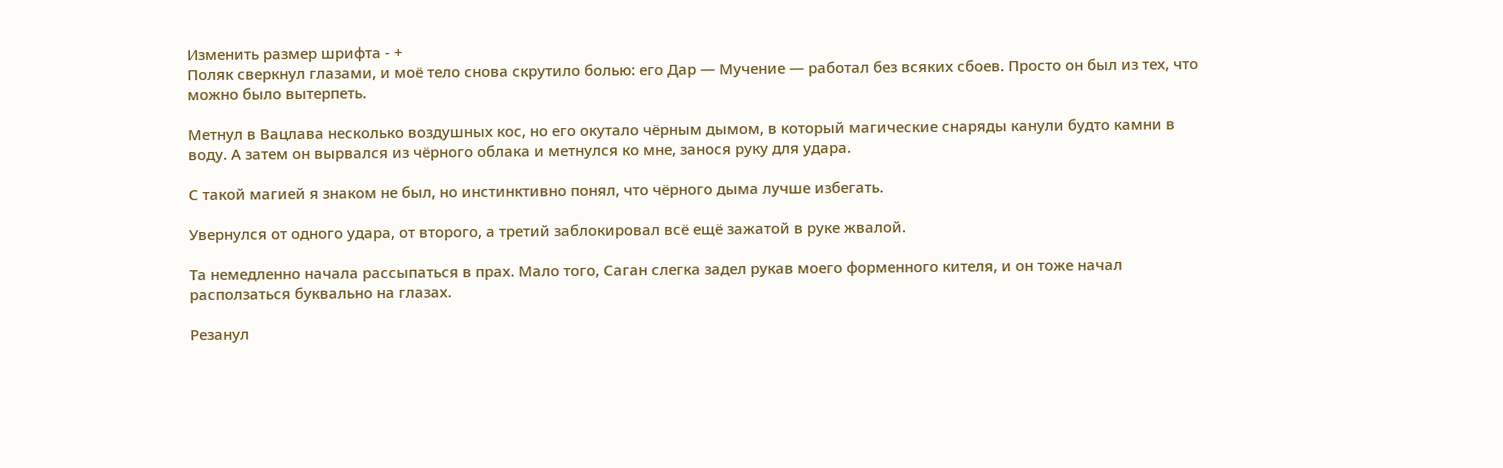Изменить размер шрифта - +
Поляк сверкнул глазами, и моё тело снова скрутило болью: его Дар — Мучение — работал без всяких сбоев. Просто он был из тех, что можно было вытерпеть.

Метнул в Вацлава несколько воздушных кос, но его окутало чёрным дымом, в который магические снаряды канули будто камни в воду. А затем он вырвался из чёрного облака и метнулся ко мне, занося руку для удара.

С такой магией я знаком не был, но инстинктивно понял, что чёрного дыма лучше избегать.

Увернулся от одного удара, от второго, а третий заблокировал всё ещё зажатой в руке жвалой.

Та немедленно начала рассыпаться в прах. Мало того, Саган слегка задел рукав моего форменного кителя, и он тоже начал расползаться буквально на глазах.

Резанул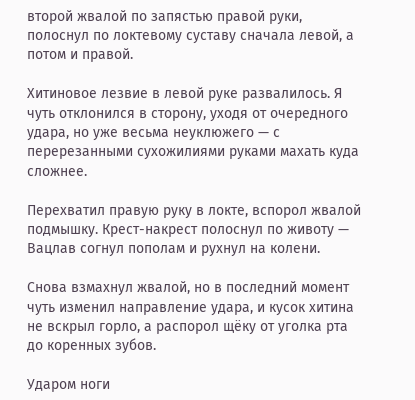второй жвалой по запястью правой руки, полоснул по локтевому суставу сначала левой, а потом и правой.

Хитиновое лезвие в левой руке развалилось. Я чуть отклонился в сторону, уходя от очередного удара, но уже весьма неуклюжего — с перерезанными сухожилиями руками махать куда сложнее.

Перехватил правую руку в локте, вспорол жвалой подмышку. Крест-накрест полоснул по животу — Вацлав согнул пополам и рухнул на колени.

Снова взмахнул жвалой, но в последний момент чуть изменил направление удара, и кусок хитина не вскрыл горло, а распорол щёку от уголка рта до коренных зубов.

Ударом ноги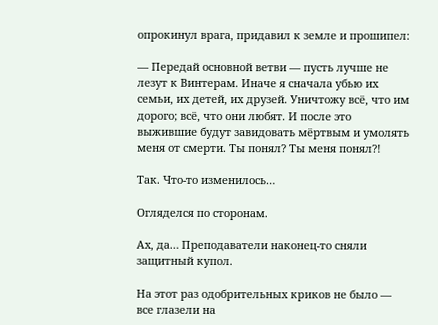опрокинул врага, придавил к земле и прошипел:

— Передай основной ветви — пусть лучше не лезут к Винтерам. Иначе я сначала убью их семьи, их детей, их друзей. Уничтожу всё, что им дорого; всё, что они любят. И после это выжившие будут завидовать мёртвым и умолять меня от смерти. Ты понял? Ты меня понял?!

Так. Что-то изменилось…

Огляделся по сторонам.

Ах, да… Преподаватели наконец-то сняли защитный купол.

На этот раз одобрительных криков не было — все глазели на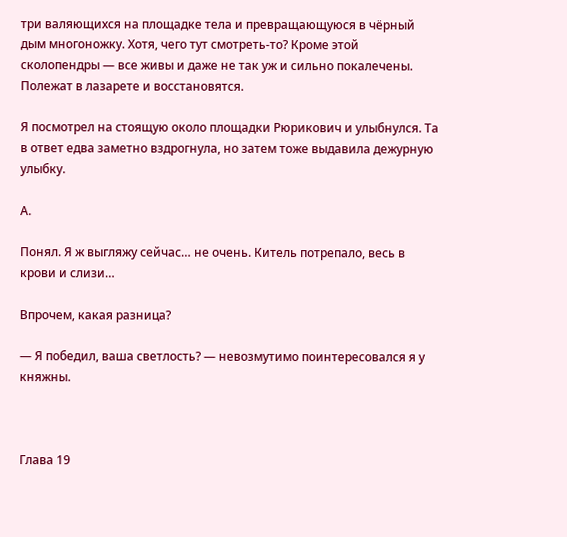три валяющихся на площадке тела и превращающуюся в чёрный дым многоножку. Хотя, чего тут смотреть-то? Кроме этой сколопендры — все живы и даже не так уж и сильно покалечены. Полежат в лазарете и восстановятся.

Я посмотрел на стоящую около площадки Рюрикович и улыбнулся. Та в ответ едва заметно вздрогнула, но затем тоже выдавила дежурную улыбку.

А.

Понял. Я ж выгляжу сейчас… не очень. Китель потрепало, весь в крови и слизи…

Впрочем, какая разница?

— Я победил, ваша светлость? — невозмутимо поинтересовался я у княжны.



Глава 19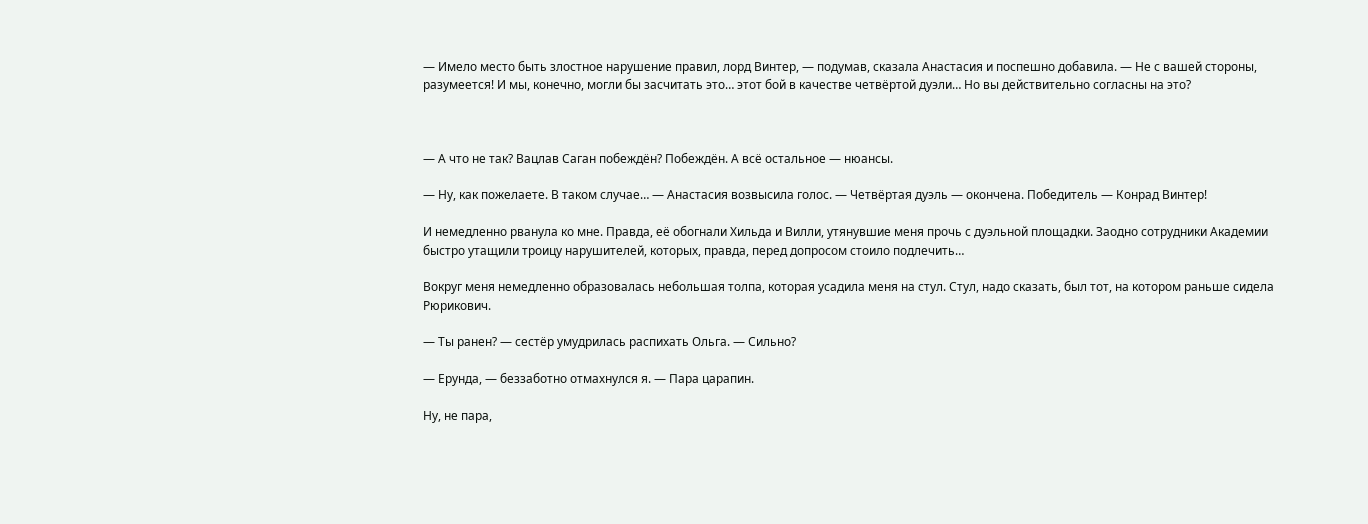— Имело место быть злостное нарушение правил, лорд Винтер, — подумав, сказала Анастасия и поспешно добавила. — Не с вашей стороны, разумеется! И мы, конечно, могли бы засчитать это… этот бой в качестве четвёртой дуэли… Но вы действительно согласны на это?



— А что не так? Вацлав Саган побеждён? Побеждён. А всё остальное — нюансы.

— Ну, как пожелаете. В таком случае… — Анастасия возвысила голос. — Четвёртая дуэль — окончена. Победитель — Конрад Винтер!

И немедленно рванула ко мне. Правда, её обогнали Хильда и Вилли, утянувшие меня прочь с дуэльной площадки. Заодно сотрудники Академии быстро утащили троицу нарушителей, которых, правда, перед допросом стоило подлечить…

Вокруг меня немедленно образовалась небольшая толпа, которая усадила меня на стул. Стул, надо сказать, был тот, на котором раньше сидела Рюрикович.

— Ты ранен? — сестёр умудрилась распихать Ольга. — Сильно?

— Ерунда, — беззаботно отмахнулся я. — Пара царапин.

Ну, не пара,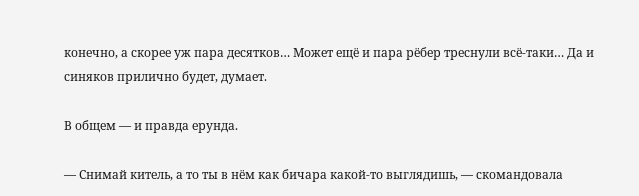конечно, а скорее уж пара десятков… Может ещё и пара рёбер треснули всё-таки… Да и синяков прилично будет, думает.

В общем — и правда ерунда.

— Снимай китель, а то ты в нём как бичара какой-то выглядишь, — скомандовала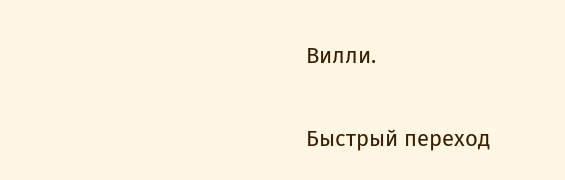Вилли.

Быстрый переход